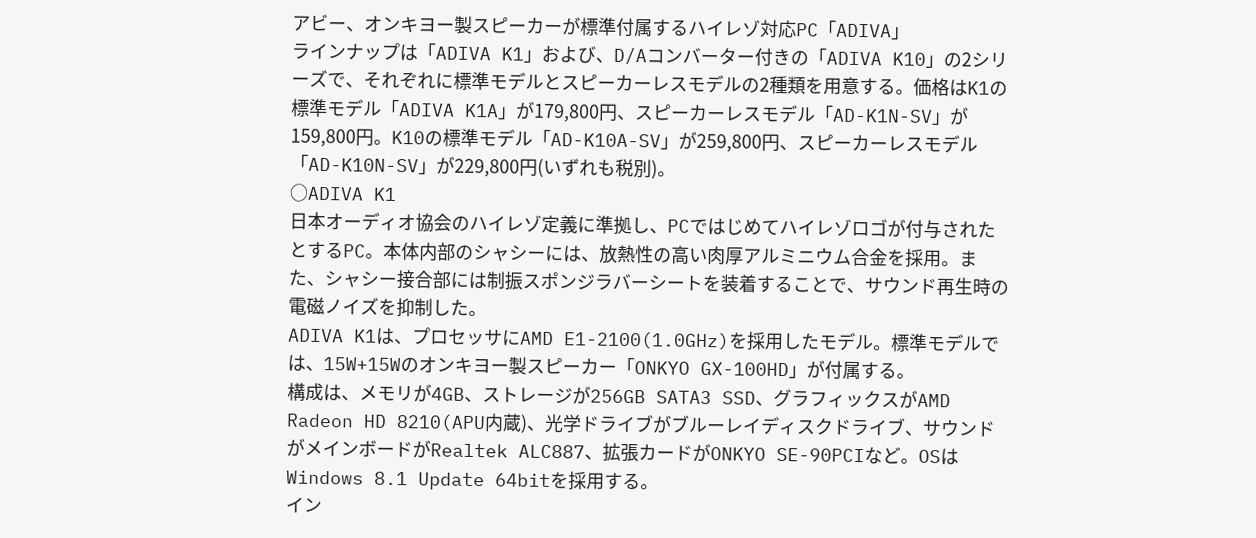アビー、オンキヨー製スピーカーが標準付属するハイレゾ対応PC「ADIVA」
ラインナップは「ADIVA K1」および、D/Aコンバーター付きの「ADIVA K10」の2シリーズで、それぞれに標準モデルとスピーカーレスモデルの2種類を用意する。価格はK1の標準モデル「ADIVA K1A」が179,800円、スピーカーレスモデル「AD-K1N-SV」が159,800円。K10の標準モデル「AD-K10A-SV」が259,800円、スピーカーレスモデル「AD-K10N-SV」が229,800円(いずれも税別)。
○ADIVA K1
日本オーディオ協会のハイレゾ定義に準拠し、PCではじめてハイレゾロゴが付与されたとするPC。本体内部のシャシーには、放熱性の高い肉厚アルミニウム合金を採用。また、シャシー接合部には制振スポンジラバーシートを装着することで、サウンド再生時の電磁ノイズを抑制した。
ADIVA K1は、プロセッサにAMD E1-2100(1.0GHz)を採用したモデル。標準モデルでは、15W+15Wのオンキヨー製スピーカー「ONKYO GX-100HD」が付属する。
構成は、メモリが4GB、ストレージが256GB SATA3 SSD、グラフィックスがAMD Radeon HD 8210(APU内蔵)、光学ドライブがブルーレイディスクドライブ、サウンドがメインボードがRealtek ALC887、拡張カードがONKYO SE-90PCIなど。OSはWindows 8.1 Update 64bitを採用する。
イン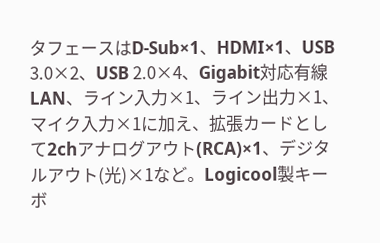タフェースはD-Sub×1、HDMI×1、USB 3.0×2、USB 2.0×4、Gigabit対応有線LAN、ライン入力×1、ライン出力×1、マイク入力×1に加え、拡張カードとして2chアナログアウト(RCA)×1、デジタルアウト(光)×1など。Logicool製キーボ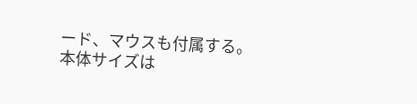ード、マウスも付属する。
本体サイズは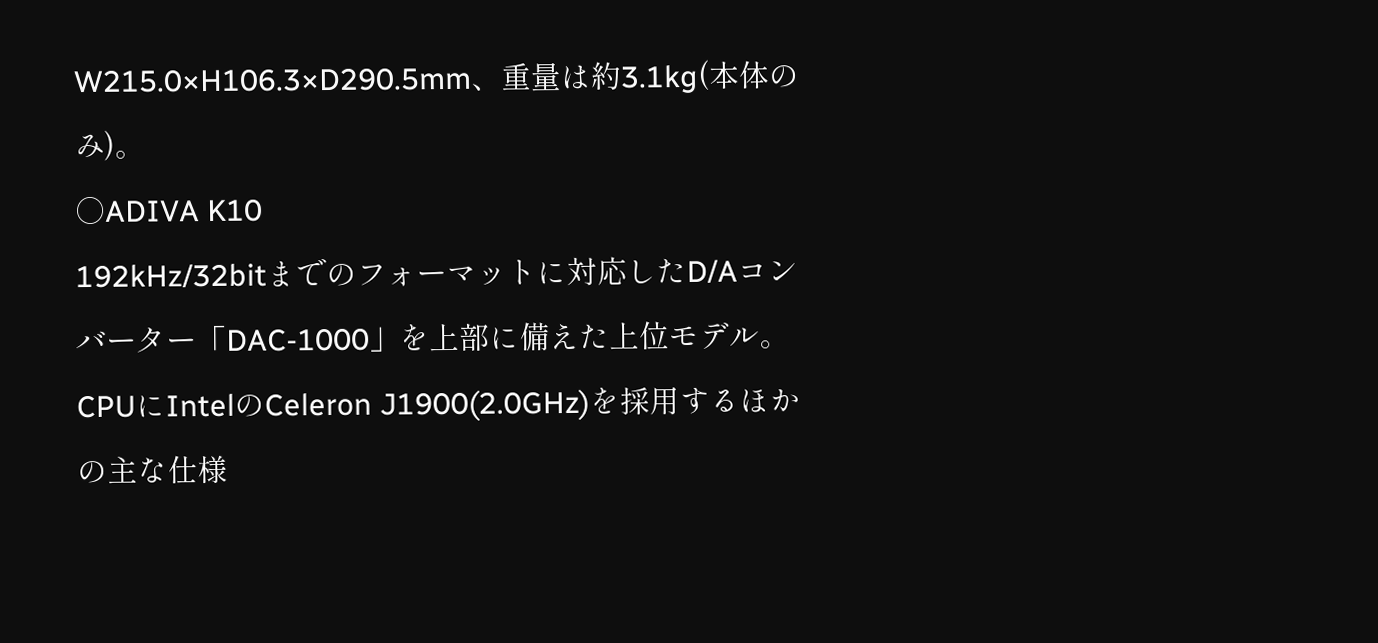W215.0×H106.3×D290.5mm、重量は約3.1kg(本体のみ)。
○ADIVA K10
192kHz/32bitまでのフォーマットに対応したD/Aコンバーター「DAC-1000」を上部に備えた上位モデル。
CPUにIntelのCeleron J1900(2.0GHz)を採用するほかの主な仕様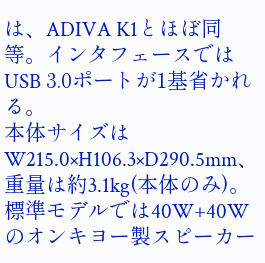は、ADIVA K1とほぼ同等。インタフェースではUSB 3.0ポートが1基省かれる。
本体サイズはW215.0×H106.3×D290.5mm、重量は約3.1kg(本体のみ)。標準モデルでは40W+40Wのオンキヨー製スピーカー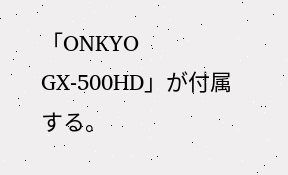「ONKYO GX-500HD」が付属する。